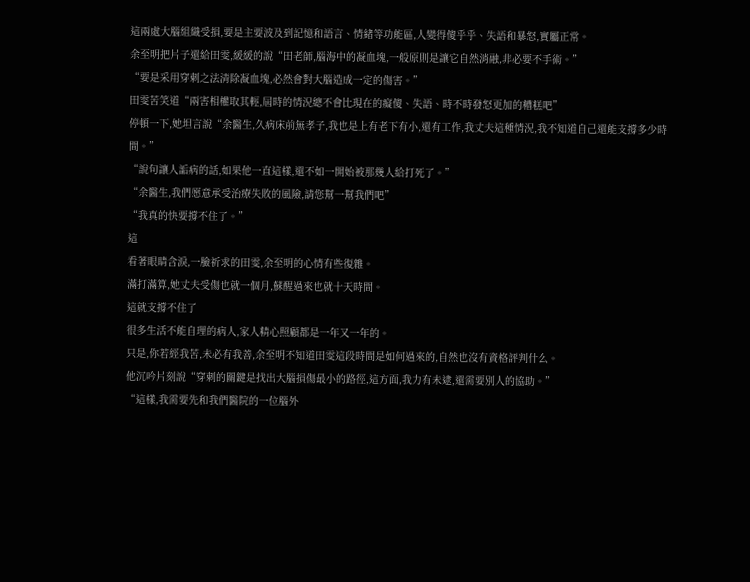這兩處大腦組織受損,要是主要波及到記憶和語言、情緒等功能區,人變得傻乎乎、失語和暴怒,實屬正常。
余至明把片子還給田雯,緩緩的說“田老師,腦海中的凝血塊,一般原則是讓它自然消融,非必要不手術。”
“要是采用穿刺之法清除凝血塊,必然會對大腦造成一定的傷害。”
田雯苦笑道“兩害相權取其輕,屆時的情況總不會比現在的癡傻、失語、時不時發怒更加的糟糕吧”
停頓一下,她坦言說“余醫生,久病床前無孝子,我也是上有老下有小,還有工作,我丈夫這種情況,我不知道自己還能支撐多少時間。”
“說句讓人詬病的話,如果他一直這樣,還不如一開始被那幾人給打死了。”
“余醫生,我們愿意承受治療失敗的風險,請您幫一幫我們吧”
“我真的快要撐不住了。”
這
看著眼睛含淚,一臉祈求的田雯,余至明的心情有些復雜。
滿打滿算,她丈夫受傷也就一個月,蘇醒過來也就十天時間。
這就支撐不住了
很多生活不能自理的病人,家人精心照顧都是一年又一年的。
只是,你若經我苦,未必有我善,余至明不知道田雯這段時間是如何過來的,自然也沒有資格評判什么。
他沉吟片刻說“穿刺的關鍵是找出大腦損傷最小的路徑,這方面,我力有未逮,還需要別人的協助。”
“這樣,我需要先和我們醫院的一位腦外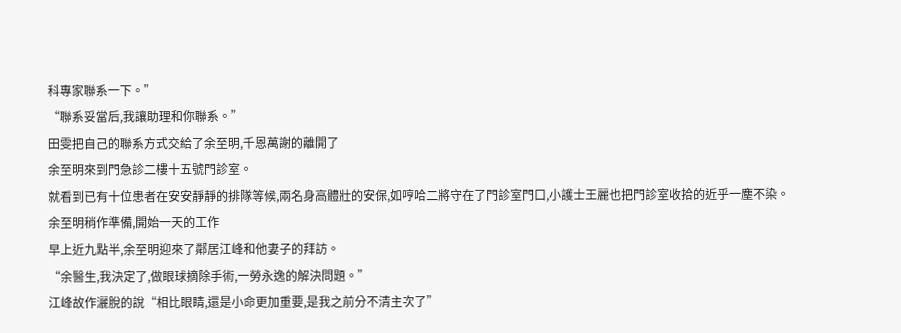科專家聯系一下。”
“聯系妥當后,我讓助理和你聯系。”
田雯把自己的聯系方式交給了余至明,千恩萬謝的離開了
余至明來到門急診二樓十五號門診室。
就看到已有十位患者在安安靜靜的排隊等候,兩名身高體壯的安保,如哼哈二將守在了門診室門口,小護士王麗也把門診室收拾的近乎一塵不染。
余至明稍作準備,開始一天的工作
早上近九點半,余至明迎來了鄰居江峰和他妻子的拜訪。
“余醫生,我決定了,做眼球摘除手術,一勞永逸的解決問題。”
江峰故作灑脫的說“相比眼睛,還是小命更加重要,是我之前分不清主次了”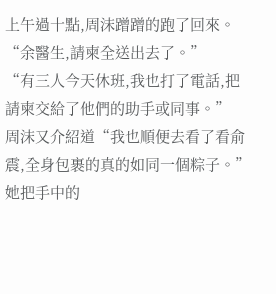上午過十點,周沫蹭蹭的跑了回來。
“余醫生,請柬全送出去了。”
“有三人今天休班,我也打了電話,把請柬交給了他們的助手或同事。”
周沫又介紹道“我也順便去看了看俞震,全身包裹的真的如同一個粽子。”
她把手中的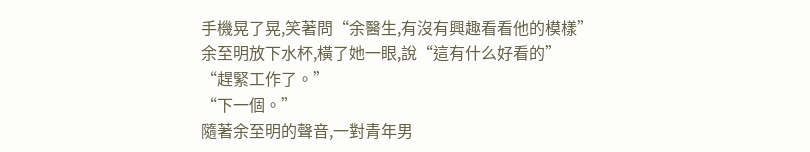手機晃了晃,笑著問“余醫生,有沒有興趣看看他的模樣”
余至明放下水杯,橫了她一眼,說“這有什么好看的”
“趕緊工作了。”
“下一個。”
隨著余至明的聲音,一對青年男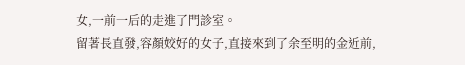女,一前一后的走進了門診室。
留著長直發,容顏姣好的女子,直接來到了余至明的金近前,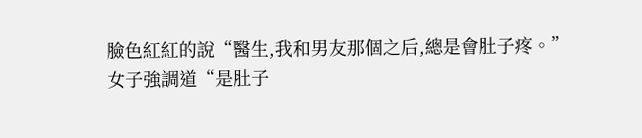臉色紅紅的說“醫生,我和男友那個之后,總是會肚子疼。”
女子強調道“是肚子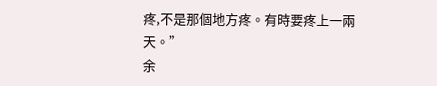疼,不是那個地方疼。有時要疼上一兩天。”
余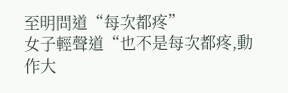至明問道“每次都疼”
女子輕聲道“也不是每次都疼,動作大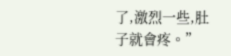了,激烈一些,肚子就會疼。”